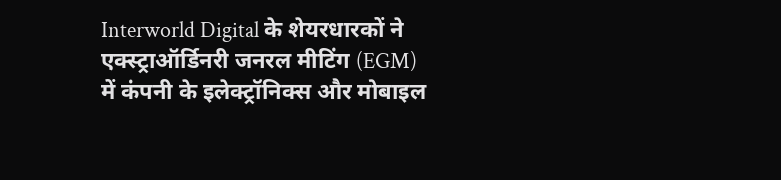Interworld Digital के शेयरधारकों ने एक्स्ट्राऑर्डिनरी जनरल मीटिंग (EGM) में कंपनी के इलेक्ट्रॉनिक्स और मोबाइल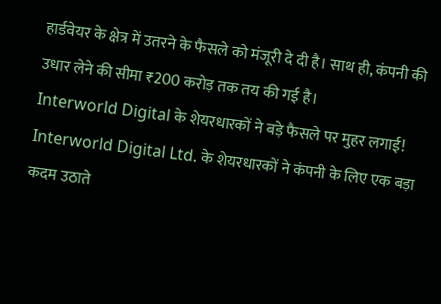हार्डवेयर के क्षेत्र में उतरने के फैसले को मंजूरी दे दी है। साथ ही, कंपनी की उधार लेने की सीमा ₹200 करोड़ तक तय की गई है।
Interworld Digital के शेयरधारकों ने बड़े फैसले पर मुहर लगाई!
Interworld Digital Ltd. के शेयरधारकों ने कंपनी के लिए एक बड़ा कदम उठाते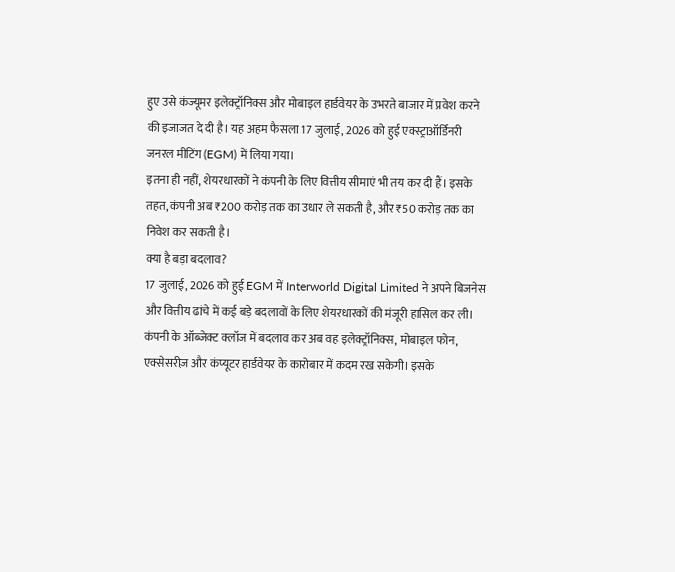हुए उसे कंज्यूमर इलेक्ट्रॉनिक्स और मोबाइल हार्डवेयर के उभरते बाजार में प्रवेश करने की इजाजत दे दी है। यह अहम फैसला 17 जुलाई, 2026 को हुई एक्स्ट्राऑर्डिनरी जनरल मीटिंग (EGM) में लिया गया।
इतना ही नहीं, शेयरधारकों ने कंपनी के लिए वित्तीय सीमाएं भी तय कर दी हैं। इसके तहत, कंपनी अब ₹200 करोड़ तक का उधार ले सकती है, और ₹50 करोड़ तक का निवेश कर सकती है।
क्या है बड़ा बदलाव?
17 जुलाई, 2026 को हुई EGM में Interworld Digital Limited ने अपने बिजनेस और वित्तीय ढांचे में कई बड़े बदलावों के लिए शेयरधारकों की मंजूरी हासिल कर ली। कंपनी के ऑब्जेक्ट क्लॉज में बदलाव कर अब वह इलेक्ट्रॉनिक्स, मोबाइल फोन, एक्सेसरीज़ और कंप्यूटर हार्डवेयर के कारोबार में कदम रख सकेगी। इसके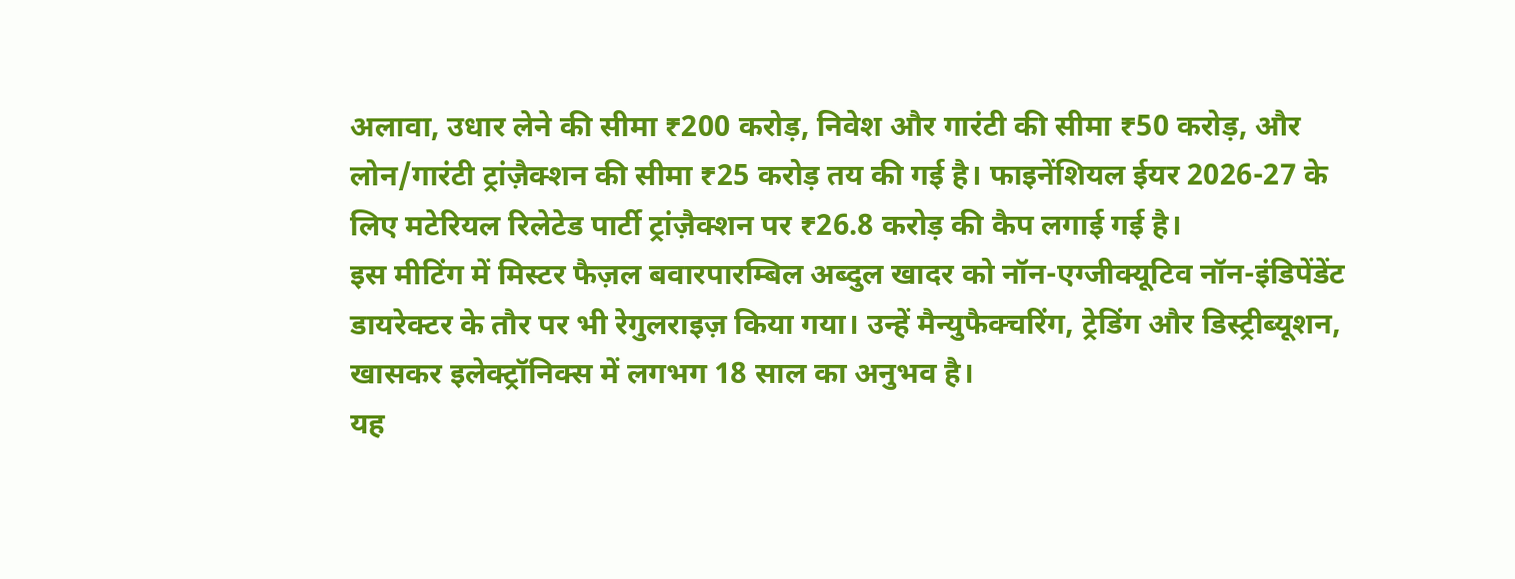अलावा, उधार लेने की सीमा ₹200 करोड़, निवेश और गारंटी की सीमा ₹50 करोड़, और लोन/गारंटी ट्रांज़ैक्शन की सीमा ₹25 करोड़ तय की गई है। फाइनेंशियल ईयर 2026-27 के लिए मटेरियल रिलेटेड पार्टी ट्रांज़ैक्शन पर ₹26.8 करोड़ की कैप लगाई गई है।
इस मीटिंग में मिस्टर फैज़ल बवारपारम्बिल अब्दुल खादर को नॉन-एग्जीक्यूटिव नॉन-इंडिपेंडेंट डायरेक्टर के तौर पर भी रेगुलराइज़ किया गया। उन्हें मैन्युफैक्चरिंग, ट्रेडिंग और डिस्ट्रीब्यूशन, खासकर इलेक्ट्रॉनिक्स में लगभग 18 साल का अनुभव है।
यह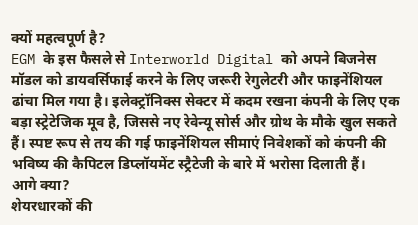क्यों महत्वपूर्ण है?
EGM के इस फैसले से Interworld Digital को अपने बिजनेस मॉडल को डायवर्सिफाई करने के लिए जरूरी रेगुलेटरी और फाइनेंशियल ढांचा मिल गया है। इलेक्ट्रॉनिक्स सेक्टर में कदम रखना कंपनी के लिए एक बड़ा स्ट्रेटेजिक मूव है, जिससे नए रेवेन्यू सोर्स और ग्रोथ के मौके खुल सकते हैं। स्पष्ट रूप से तय की गई फाइनेंशियल सीमाएं निवेशकों को कंपनी की भविष्य की कैपिटल डिप्लॉयमेंट स्ट्रैटेजी के बारे में भरोसा दिलाती हैं।
आगे क्या?
शेयरधारकों की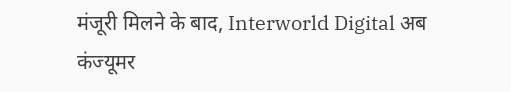मंजूरी मिलने के बाद, Interworld Digital अब कंज्यूमर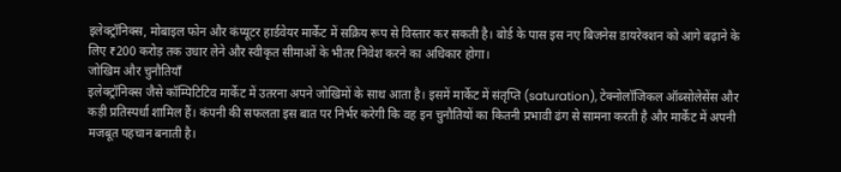इलेक्ट्रॉनिक्स, मोबाइल फोन और कंप्यूटर हार्डवेयर मार्केट में सक्रिय रूप से विस्तार कर सकती है। बोर्ड के पास इस नए बिजनेस डायरेक्शन को आगे बढ़ाने के लिए ₹200 करोड़ तक उधार लेने और स्वीकृत सीमाओं के भीतर निवेश करने का अधिकार होगा।
जोखिम और चुनौतियाँ
इलेक्ट्रॉनिक्स जैसे कॉम्पिटिटिव मार्केट में उतरना अपने जोखिमों के साथ आता है। इसमें मार्केट में संतृप्ति (saturation), टेक्नोलॉजिकल ऑब्सोलेसेंस और कड़ी प्रतिस्पर्धा शामिल हैं। कंपनी की सफलता इस बात पर निर्भर करेगी कि वह इन चुनौतियों का कितनी प्रभावी ढंग से सामना करती है और मार्केट में अपनी मजबूत पहचान बनाती है।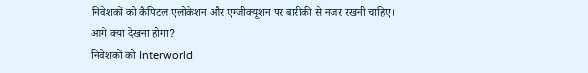निवेशकों को कैपिटल एलोकेशन और एग्जीक्यूशन पर बारीकी से नजर रखनी चाहिए।
आगे क्या देखना होगा?
निवेशकों को Interworld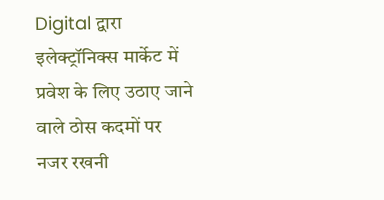Digital द्वारा इलेक्ट्रॉनिक्स मार्केट में प्रवेश के लिए उठाए जाने वाले ठोस कदमों पर नजर रखनी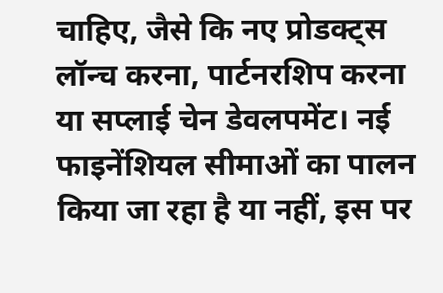चाहिए, जैसे कि नए प्रोडक्ट्स लॉन्च करना, पार्टनरशिप करना या सप्लाई चेन डेवलपमेंट। नई फाइनेंशियल सीमाओं का पालन किया जा रहा है या नहीं, इस पर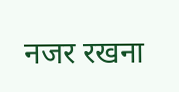नजर रखना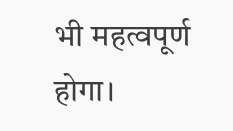भी महत्वपूर्ण होगा।